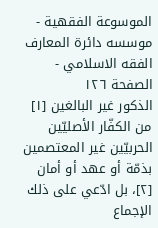الموسوعة الفقهية - موسسه دائرة المعارف الفقه الاسلامي - الصفحة ١٢٦
الذكور غير البالغين [١] من الكفّار الأصليّين الحربيّين غير المعتصمين بذمّة أو عهد أو أمان [٢]، بل ادّعي على ذلك الإجماع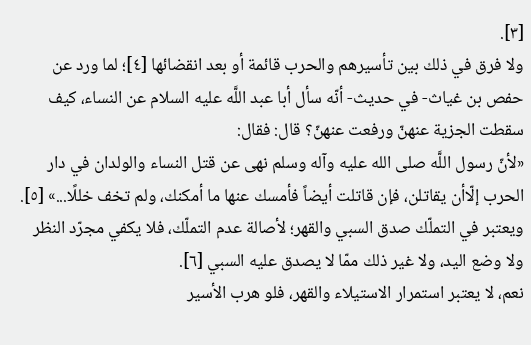[٣].
ولا فرق في ذلك بين تأسيرهم والحرب قائمة أو بعد انقضائها [٤]؛ لما ورد عن حفص بن غياث- في حديث- أنّه سأل أبا عبد اللَّه عليه السلام عن النساء، كيف سقطت الجزية عنهنّ ورفعت عنهنّ؟ قال: فقال:
«لأنّ رسول اللَّه صلى الله عليه وآله وسلم نهى عن قتل النساء والولدان في دار الحرب إلّاأن يقاتلن، فإن قاتلت أيضاً فأمسك عنها ما أمكنك، ولم تخف خللًا...» [٥].
ويعتبر في التملّك صدق السبي والقهر؛ لأصالة عدم التملّك، فلا يكفي مجرّد النظر ولا وضع اليد، ولا غير ذلك ممّا لا يصدق عليه السبي [٦].
نعم، لا يعتبر استمرار الاستيلاء والقهر، فلو هرب الأسير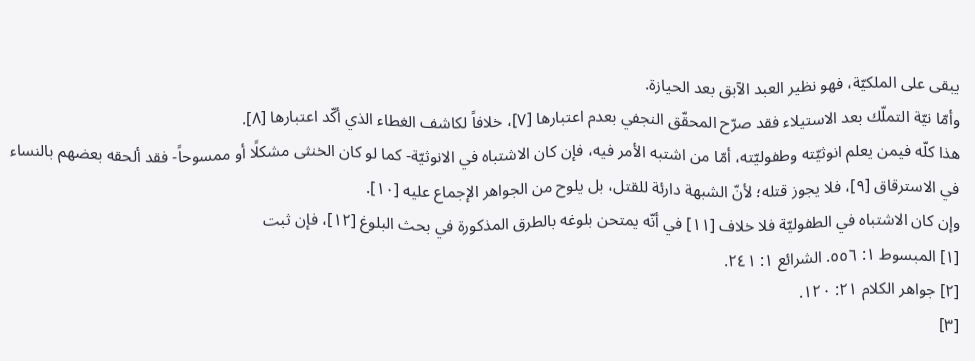يبقى على الملكيّة، فهو نظير العبد الآبق بعد الحيازة.
وأمّا نيّة التملّك بعد الاستيلاء فقد صرّح المحقّق النجفي بعدم اعتبارها [٧]، خلافاً لكاشف الغطاء الذي أكّد اعتبارها [٨].
هذا كلّه فيمن يعلم انوثيّته وطفوليّته، أمّا من اشتبه الأمر فيه، فإن كان الاشتباه في الانوثيّة- كما لو كان الخنثى مشكلًا أو ممسوحاً- فقد ألحقه بعضهم بالنساء في الاسترقاق [٩]، فلا يجوز قتله؛ لأنّ الشبهة دارئة للقتل، بل يلوح من الجواهر الإجماع عليه [١٠].
وإن كان الاشتباه في الطفوليّة فلا خلاف [١١] في أنّه يمتحن بلوغه بالطرق المذكورة في بحث البلوغ [١٢]، فإن ثبت
[١] المبسوط ١: ٥٥٦. الشرائع ١: ٢٤١.
[٢] جواهر الكلام ٢١: ١٢٠.
[٣]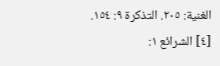الغنية: ٢٠٥. التذكرة ٩: ١٥٤.
[٤] الشرائع ١: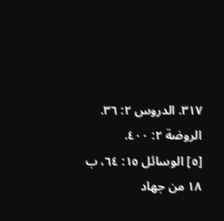٣١٧. الدروس ٢: ٣٦. الروضة ٢: ٤٠٠.
[٥] الوسائل ١٥: ٦٤، ب ١٨ من جهاد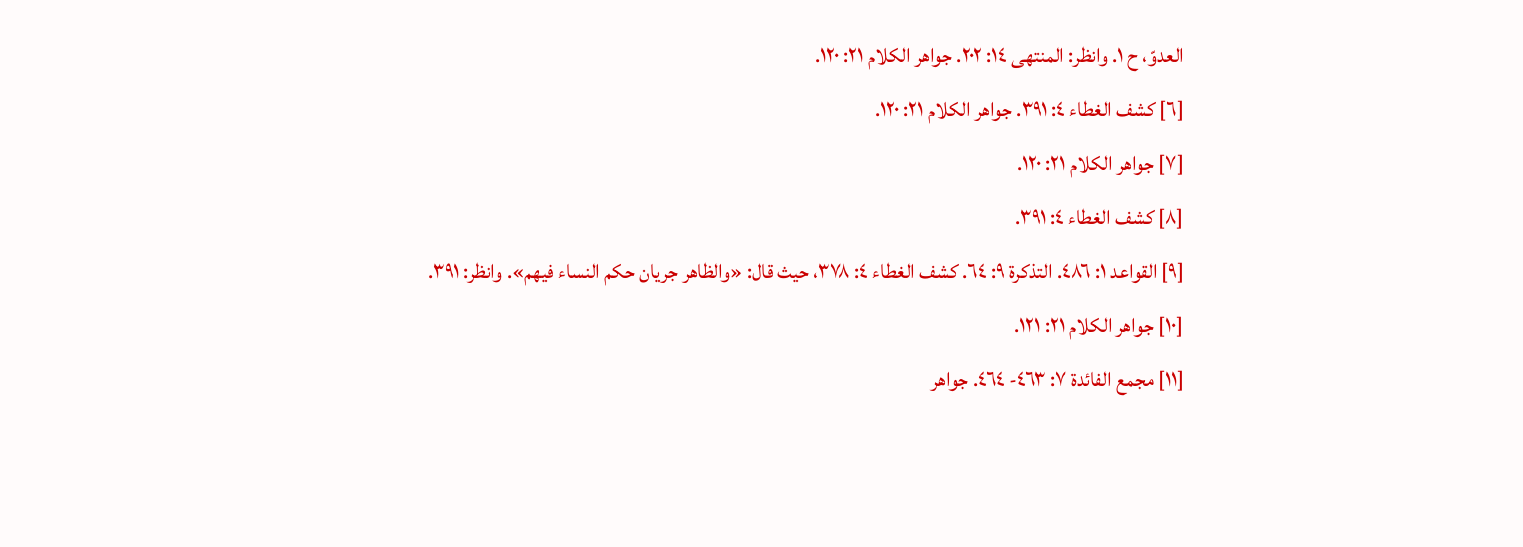العدوّ، ح ١. وانظر: المنتهى ١٤: ٢٠٢. جواهر الكلام ٢١: ١٢٠.
[٦] كشف الغطاء ٤: ٣٩١. جواهر الكلام ٢١: ١٢٠.
[٧] جواهر الكلام ٢١: ١٢٠.
[٨] كشف الغطاء ٤: ٣٩١.
[٩] القواعد ١: ٤٨٦. التذكرة ٩: ٦٤. كشف الغطاء ٤: ٣٧٨، حيث قال: «والظاهر جريان حكم النساء فيهم». وانظر: ٣٩١.
[١٠] جواهر الكلام ٢١: ١٢١.
[١١] مجمع الفائدة ٧: ٤٦٣- ٤٦٤. جواهر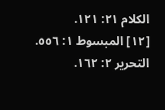الكلام ٢١: ١٢١.
[١٢] المبسوط ١: ٥٥٦. التحرير ٢: ١٦٢.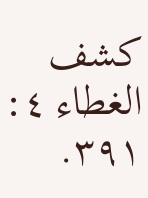كشف الغطاء ٤: ٣٩١.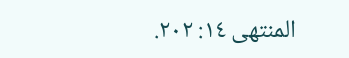المنتهى ١٤: ٢٠٢.